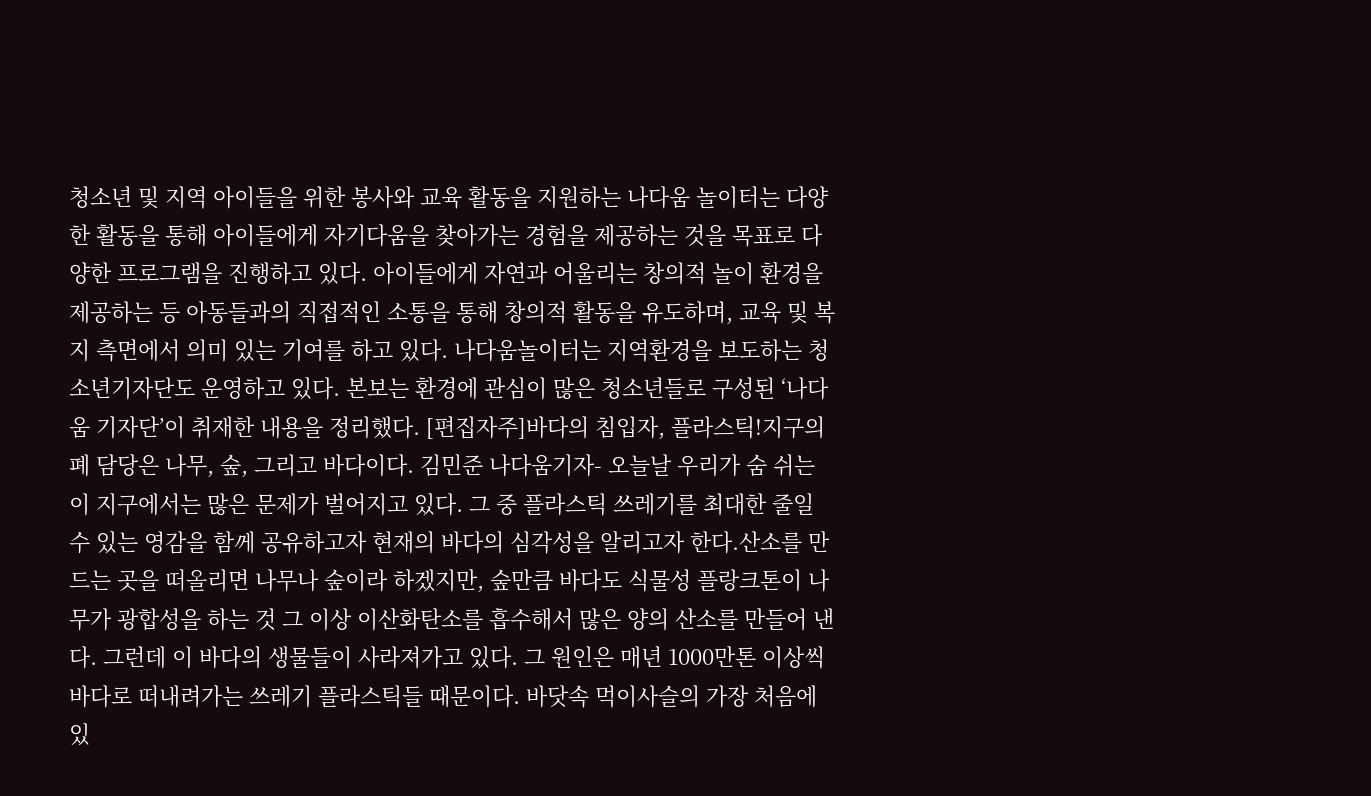청소년 및 지역 아이들을 위한 봉사와 교육 활동을 지원하는 나다움 놀이터는 다양한 활동을 통해 아이들에게 자기다움을 찾아가는 경험을 제공하는 것을 목표로 다양한 프로그램을 진행하고 있다. 아이들에게 자연과 어울리는 창의적 놀이 환경을 제공하는 등 아동들과의 직접적인 소통을 통해 창의적 활동을 유도하며, 교육 및 복지 측면에서 의미 있는 기여를 하고 있다. 나다움놀이터는 지역환경을 보도하는 청소년기자단도 운영하고 있다. 본보는 환경에 관심이 많은 청소년들로 구성된 ‘나다움 기자단’이 취재한 내용을 정리했다. [편집자주]바다의 침입자, 플라스틱!지구의 폐 담당은 나무, 숲, 그리고 바다이다. 김민준 나다움기자- 오늘날 우리가 숨 쉬는 이 지구에서는 많은 문제가 벌어지고 있다. 그 중 플라스틱 쓰레기를 최대한 줄일 수 있는 영감을 함께 공유하고자 현재의 바다의 심각성을 알리고자 한다.산소를 만드는 곳을 떠올리면 나무나 숲이라 하겠지만, 숲만큼 바다도 식물성 플랑크톤이 나무가 광합성을 하는 것 그 이상 이산화탄소를 흡수해서 많은 양의 산소를 만들어 낸다. 그런데 이 바다의 생물들이 사라져가고 있다. 그 원인은 매년 1000만톤 이상씩 바다로 떠내려가는 쓰레기 플라스틱들 때문이다. 바닷속 먹이사슬의 가장 처음에 있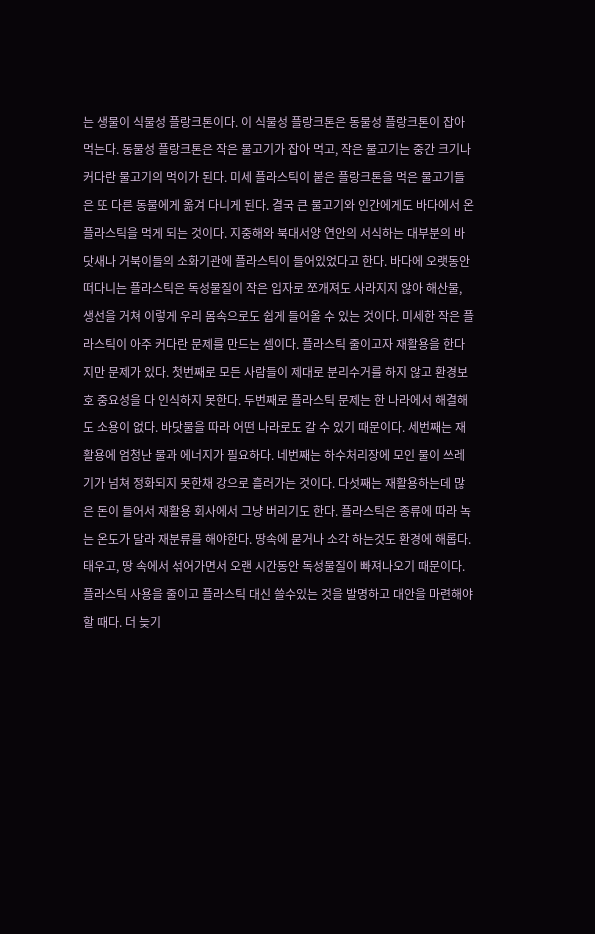는 생물이 식물성 플랑크톤이다. 이 식물성 플랑크톤은 동물성 플랑크톤이 잡아 먹는다. 동물성 플랑크톤은 작은 물고기가 잡아 먹고, 작은 물고기는 중간 크기나 커다란 물고기의 먹이가 된다. 미세 플라스틱이 붙은 플랑크톤을 먹은 물고기들은 또 다른 동물에게 옮겨 다니게 된다. 결국 큰 물고기와 인간에게도 바다에서 온 플라스틱을 먹게 되는 것이다. 지중해와 북대서양 연안의 서식하는 대부분의 바닷새나 거북이들의 소화기관에 플라스틱이 들어있었다고 한다. 바다에 오랫동안 떠다니는 플라스틱은 독성물질이 작은 입자로 쪼개져도 사라지지 않아 해산물, 생선을 거쳐 이렇게 우리 몸속으로도 쉽게 들어올 수 있는 것이다. 미세한 작은 플라스틱이 아주 커다란 문제를 만드는 셈이다. 플라스틱 줄이고자 재활용을 한다지만 문제가 있다. 첫번째로 모든 사람들이 제대로 분리수거를 하지 않고 환경보호 중요성을 다 인식하지 못한다. 두번째로 플라스틱 문제는 한 나라에서 해결해도 소용이 없다. 바닷물을 따라 어떤 나라로도 갈 수 있기 때문이다. 세번째는 재활용에 엄청난 물과 에너지가 필요하다. 네번째는 하수처리장에 모인 물이 쓰레기가 넘쳐 정화되지 못한채 강으로 흘러가는 것이다. 다섯째는 재활용하는데 많은 돈이 들어서 재활용 회사에서 그냥 버리기도 한다. 플라스틱은 종류에 따라 녹는 온도가 달라 재분류를 해야한다. 땅속에 묻거나 소각 하는것도 환경에 해롭다. 태우고, 땅 속에서 섞어가면서 오랜 시간동안 독성물질이 빠져나오기 때문이다. 플라스틱 사용을 줄이고 플라스틱 대신 쓸수있는 것을 발명하고 대안을 마련해야 할 때다. 더 늦기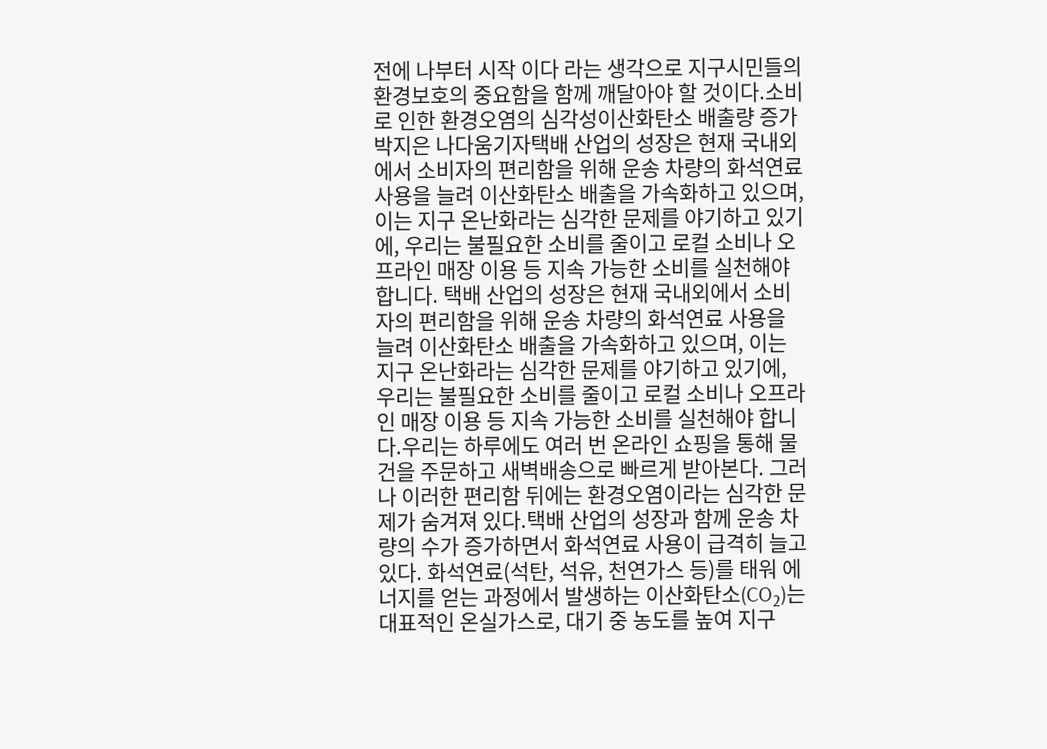전에 나부터 시작 이다 라는 생각으로 지구시민들의 환경보호의 중요함을 함께 깨달아야 할 것이다.소비로 인한 환경오염의 심각성이산화탄소 배출량 증가 박지은 나다움기자택배 산업의 성장은 현재 국내외에서 소비자의 편리함을 위해 운송 차량의 화석연료 사용을 늘려 이산화탄소 배출을 가속화하고 있으며, 이는 지구 온난화라는 심각한 문제를 야기하고 있기에, 우리는 불필요한 소비를 줄이고 로컬 소비나 오프라인 매장 이용 등 지속 가능한 소비를 실천해야 합니다. 택배 산업의 성장은 현재 국내외에서 소비자의 편리함을 위해 운송 차량의 화석연료 사용을 늘려 이산화탄소 배출을 가속화하고 있으며, 이는 지구 온난화라는 심각한 문제를 야기하고 있기에, 우리는 불필요한 소비를 줄이고 로컬 소비나 오프라인 매장 이용 등 지속 가능한 소비를 실천해야 합니다.우리는 하루에도 여러 번 온라인 쇼핑을 통해 물건을 주문하고 새벽배송으로 빠르게 받아본다. 그러나 이러한 편리함 뒤에는 환경오염이라는 심각한 문제가 숨겨져 있다.택배 산업의 성장과 함께 운송 차량의 수가 증가하면서 화석연료 사용이 급격히 늘고 있다. 화석연료(석탄, 석유, 천연가스 등)를 태워 에너지를 얻는 과정에서 발생하는 이산화탄소(CO₂)는 대표적인 온실가스로, 대기 중 농도를 높여 지구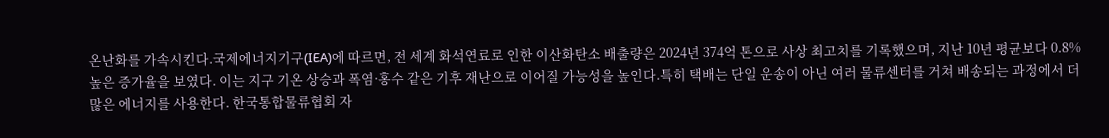온난화를 가속시킨다.국제에너지기구(IEA)에 따르면, 전 세계 화석연료로 인한 이산화탄소 배출량은 2024년 374억 톤으로 사상 최고치를 기록했으며, 지난 10년 평균보다 0.8% 높은 증가율을 보였다. 이는 지구 기온 상승과 폭염·홍수 같은 기후 재난으로 이어질 가능성을 높인다.특히 택배는 단일 운송이 아닌 여러 물류센터를 거쳐 배송되는 과정에서 더 많은 에너지를 사용한다. 한국통합물류협회 자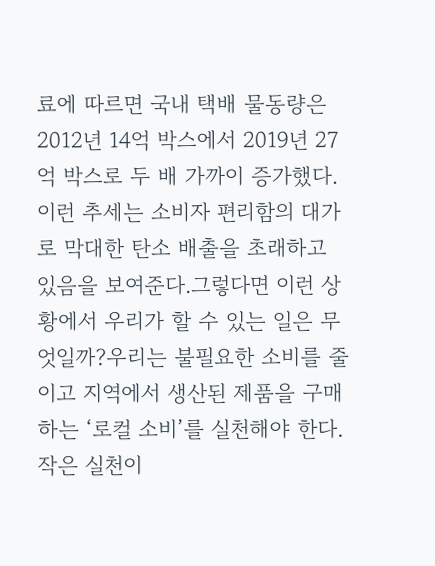료에 따르면 국내 택배 물동량은 2012년 14억 박스에서 2019년 27억 박스로 두 배 가까이 증가했다. 이런 추세는 소비자 편리함의 대가로 막대한 탄소 배출을 초래하고 있음을 보여준다.그렇다면 이런 상황에서 우리가 할 수 있는 일은 무엇일까?우리는 불필요한 소비를 줄이고 지역에서 생산된 제품을 구매하는 ‘로컬 소비’를 실천해야 한다. 작은 실천이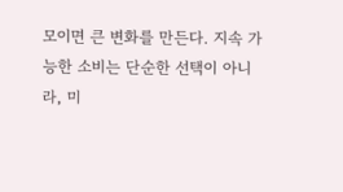모이면 큰 변화를 만든다. 지속 가능한 소비는 단순한 선택이 아니라, 미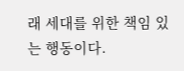래 세대를 위한 책임 있는 행동이다.